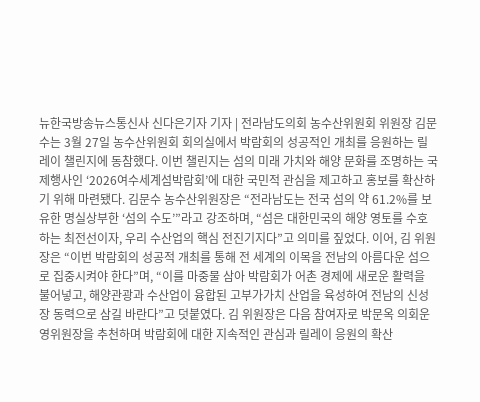뉴한국방송뉴스통신사 신다은기자 기자 | 전라남도의회 농수산위원회 위원장 김문수는 3월 27일 농수산위원회 회의실에서 박람회의 성공적인 개최를 응원하는 릴레이 챌린지에 동참했다. 이번 챌린지는 섬의 미래 가치와 해양 문화를 조명하는 국제행사인 ‘2026여수세계섬박람회’에 대한 국민적 관심을 제고하고 홍보를 확산하기 위해 마련됐다. 김문수 농수산위원장은 “전라남도는 전국 섬의 약 61.2%를 보유한 명실상부한 ‘섬의 수도’”라고 강조하며, “섬은 대한민국의 해양 영토를 수호하는 최전선이자, 우리 수산업의 핵심 전진기지다”고 의미를 짚었다. 이어, 김 위원장은 “이번 박람회의 성공적 개최를 통해 전 세계의 이목을 전남의 아름다운 섬으로 집중시켜야 한다”며, “이를 마중물 삼아 박람회가 어촌 경제에 새로운 활력을 불어넣고, 해양관광과 수산업이 융합된 고부가가치 산업을 육성하여 전남의 신성장 동력으로 삼길 바란다”고 덧붙였다. 김 위원장은 다음 참여자로 박문옥 의회운영위원장을 추천하며 박람회에 대한 지속적인 관심과 릴레이 응원의 확산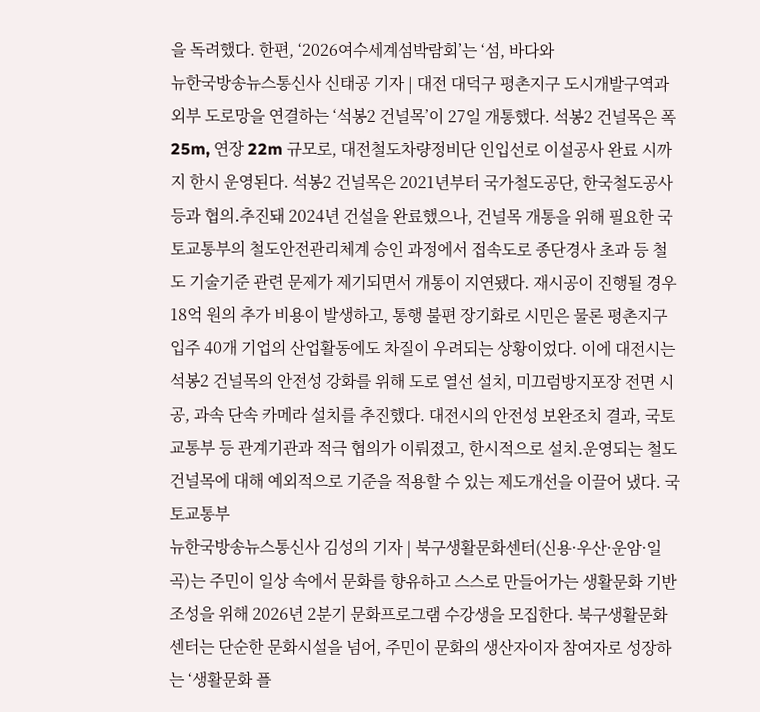을 독려했다. 한편, ‘2026여수세계섬박람회’는 ‘섬, 바다와
뉴한국방송뉴스통신사 신태공 기자 | 대전 대덕구 평촌지구 도시개발구역과 외부 도로망을 연결하는 ‘석봉2 건널목’이 27일 개통했다. 석봉2 건널목은 폭 25m, 연장 22m 규모로, 대전철도차량정비단 인입선로 이설공사 완료 시까지 한시 운영된다. 석봉2 건널목은 2021년부터 국가철도공단, 한국철도공사 등과 협의․추진돼 2024년 건설을 완료했으나, 건널목 개통을 위해 필요한 국토교통부의 철도안전관리체계 승인 과정에서 접속도로 종단경사 초과 등 철도 기술기준 관련 문제가 제기되면서 개통이 지연됐다. 재시공이 진행될 경우 18억 원의 추가 비용이 발생하고, 통행 불편 장기화로 시민은 물론 평촌지구 입주 40개 기업의 산업활동에도 차질이 우려되는 상황이었다. 이에 대전시는 석봉2 건널목의 안전성 강화를 위해 도로 열선 설치, 미끄럼방지포장 전면 시공, 과속 단속 카메라 설치를 추진했다. 대전시의 안전성 보완조치 결과, 국토교통부 등 관계기관과 적극 협의가 이뤄졌고, 한시적으로 설치․운영되는 철도 건널목에 대해 예외적으로 기준을 적용할 수 있는 제도개선을 이끌어 냈다. 국토교통부
뉴한국방송뉴스통신사 김성의 기자 | 북구생활문화센터(신용·우산·운암·일곡)는 주민이 일상 속에서 문화를 향유하고 스스로 만들어가는 생활문화 기반 조성을 위해 2026년 2분기 문화프로그램 수강생을 모집한다. 북구생활문화센터는 단순한 문화시설을 넘어, 주민이 문화의 생산자이자 참여자로 성장하는 ‘생활문화 플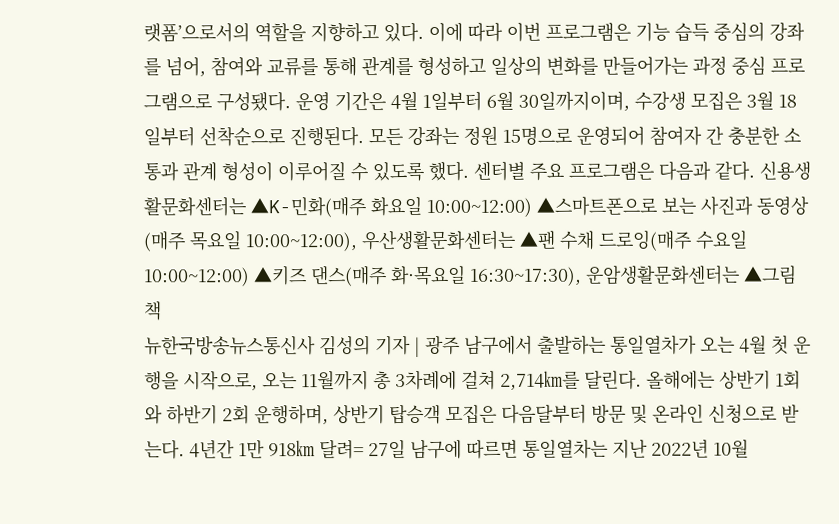랫폼’으로서의 역할을 지향하고 있다. 이에 따라 이번 프로그램은 기능 습득 중심의 강좌를 넘어, 참여와 교류를 통해 관계를 형성하고 일상의 변화를 만들어가는 과정 중심 프로그램으로 구성됐다. 운영 기간은 4월 1일부터 6월 30일까지이며, 수강생 모집은 3월 18일부터 선착순으로 진행된다. 모든 강좌는 정원 15명으로 운영되어 참여자 간 충분한 소통과 관계 형성이 이루어질 수 있도록 했다. 센터별 주요 프로그램은 다음과 같다. 신용생활문화센터는 ▲K-민화(매주 화요일 10:00~12:00) ▲스마트폰으로 보는 사진과 동영상(매주 목요일 10:00~12:00), 우산생활문화센터는 ▲팬 수채 드로잉(매주 수요일 10:00~12:00) ▲키즈 댄스(매주 화·목요일 16:30~17:30), 운암생활문화센터는 ▲그림책
뉴한국방송뉴스통신사 김성의 기자 | 광주 남구에서 출발하는 통일열차가 오는 4월 첫 운행을 시작으로, 오는 11월까지 총 3차례에 걸쳐 2,714㎞를 달린다. 올해에는 상반기 1회와 하반기 2회 운행하며, 상반기 탑승객 모집은 다음달부터 방문 및 온라인 신청으로 받는다. 4년간 1만 918㎞ 달려= 27일 남구에 따르면 통일열차는 지난 2022년 10월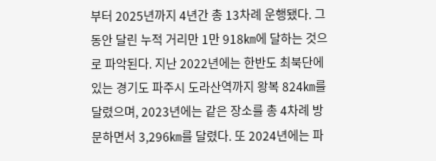부터 2025년까지 4년간 총 13차례 운행됐다. 그동안 달린 누적 거리만 1만 918㎞에 달하는 것으로 파악된다. 지난 2022년에는 한반도 최북단에 있는 경기도 파주시 도라산역까지 왕복 824㎞를 달렸으며, 2023년에는 같은 장소를 총 4차례 방문하면서 3,296㎞를 달렸다. 또 2024년에는 파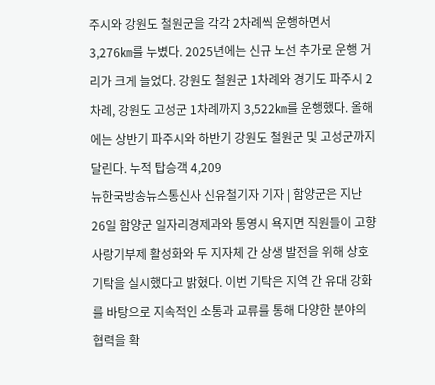주시와 강원도 철원군을 각각 2차례씩 운행하면서 3,276㎞를 누볐다. 2025년에는 신규 노선 추가로 운행 거리가 크게 늘었다. 강원도 철원군 1차례와 경기도 파주시 2차례, 강원도 고성군 1차례까지 3,522㎞를 운행했다. 올해에는 상반기 파주시와 하반기 강원도 철원군 및 고성군까지 달린다. 누적 탑승객 4,209
뉴한국방송뉴스통신사 신유철기자 기자 | 함양군은 지난 26일 함양군 일자리경제과와 통영시 욕지면 직원들이 고향사랑기부제 활성화와 두 지자체 간 상생 발전을 위해 상호 기탁을 실시했다고 밝혔다. 이번 기탁은 지역 간 유대 강화를 바탕으로 지속적인 소통과 교류를 통해 다양한 분야의 협력을 확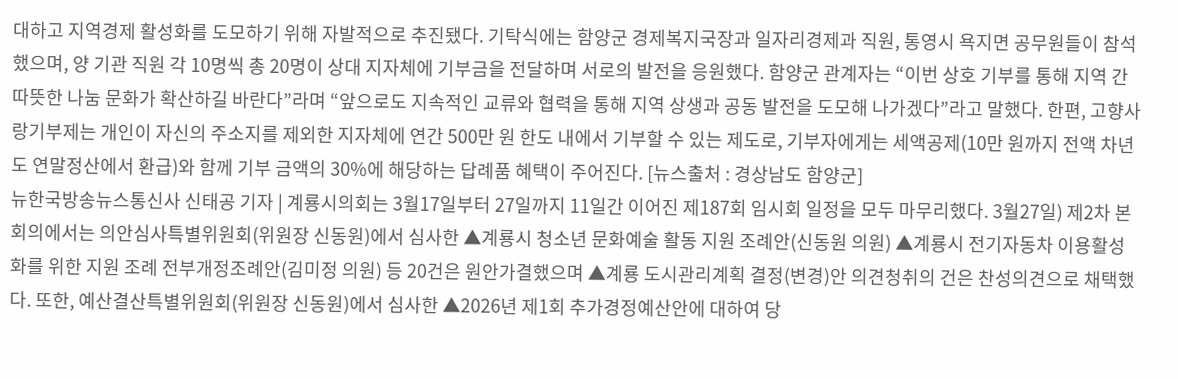대하고 지역경제 활성화를 도모하기 위해 자발적으로 추진됐다. 기탁식에는 함양군 경제복지국장과 일자리경제과 직원, 통영시 욕지면 공무원들이 참석했으며, 양 기관 직원 각 10명씩 총 20명이 상대 지자체에 기부금을 전달하며 서로의 발전을 응원했다. 함양군 관계자는 “이번 상호 기부를 통해 지역 간 따뜻한 나눔 문화가 확산하길 바란다”라며 “앞으로도 지속적인 교류와 협력을 통해 지역 상생과 공동 발전을 도모해 나가겠다”라고 말했다. 한편, 고향사랑기부제는 개인이 자신의 주소지를 제외한 지자체에 연간 500만 원 한도 내에서 기부할 수 있는 제도로, 기부자에게는 세액공제(10만 원까지 전액 차년도 연말정산에서 환급)와 함께 기부 금액의 30%에 해당하는 답례품 혜택이 주어진다. [뉴스출처 : 경상남도 함양군]
뉴한국방송뉴스통신사 신태공 기자 | 계룡시의회는 3월17일부터 27일까지 11일간 이어진 제187회 임시회 일정을 모두 마무리했다. 3월27일) 제2차 본회의에서는 의안심사특별위원회(위원장 신동원)에서 심사한 ▲계룡시 청소년 문화예술 활동 지원 조례안(신동원 의원) ▲계룡시 전기자동차 이용활성화를 위한 지원 조례 전부개정조례안(김미정 의원) 등 20건은 원안가결했으며 ▲계룡 도시관리계획 결정(변경)안 의견청취의 건은 찬성의견으로 채택했다. 또한, 예산결산특별위원회(위원장 신동원)에서 심사한 ▲2026년 제1회 추가경정예산안에 대하여 당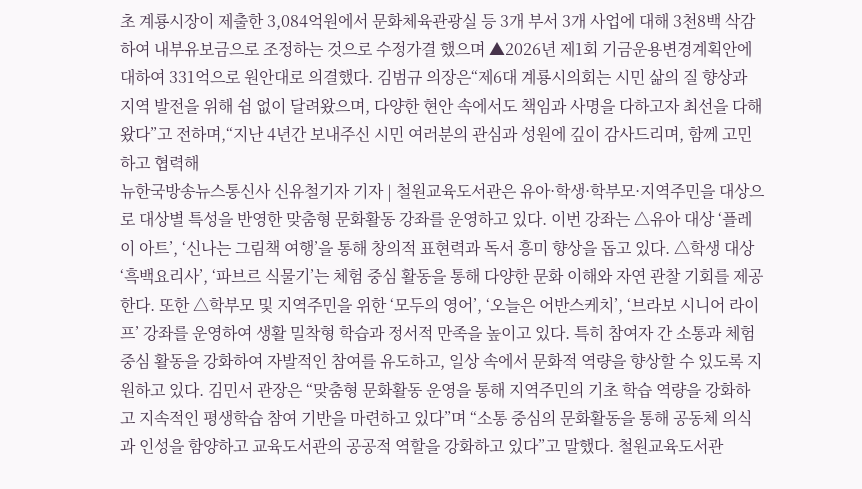초 계룡시장이 제출한 3,084억원에서 문화체육관광실 등 3개 부서 3개 사업에 대해 3천8백 삭감하여 내부유보금으로 조정하는 것으로 수정가결 했으며 ▲2026년 제1회 기금운용변경계획안에 대하여 331억으로 원안대로 의결했다. 김범규 의장은“제6대 계룡시의회는 시민 삶의 질 향상과 지역 발전을 위해 쉼 없이 달려왔으며, 다양한 현안 속에서도 책임과 사명을 다하고자 최선을 다해왔다”고 전하며,“지난 4년간 보내주신 시민 여러분의 관심과 성원에 깊이 감사드리며, 함께 고민하고 협력해
뉴한국방송뉴스통신사 신유철기자 기자 | 철원교육도서관은 유아·학생·학부모·지역주민을 대상으로 대상별 특성을 반영한 맞춤형 문화활동 강좌를 운영하고 있다. 이번 강좌는 △유아 대상 ‘플레이 아트’, ‘신나는 그림책 여행’을 통해 창의적 표현력과 독서 흥미 향상을 돕고 있다. △학생 대상 ‘흑백요리사’, ‘파브르 식물기’는 체험 중심 활동을 통해 다양한 문화 이해와 자연 관찰 기회를 제공한다. 또한 △학부모 및 지역주민을 위한 ‘모두의 영어’, ‘오늘은 어반스케치’, ‘브라보 시니어 라이프’ 강좌를 운영하여 생활 밀착형 학습과 정서적 만족을 높이고 있다. 특히 참여자 간 소통과 체험 중심 활동을 강화하여 자발적인 참여를 유도하고, 일상 속에서 문화적 역량을 향상할 수 있도록 지원하고 있다. 김민서 관장은 “맞춤형 문화활동 운영을 통해 지역주민의 기초 학습 역량을 강화하고 지속적인 평생학습 참여 기반을 마련하고 있다”며 “소통 중심의 문화활동을 통해 공동체 의식과 인성을 함양하고 교육도서관의 공공적 역할을 강화하고 있다”고 말했다. 철원교육도서관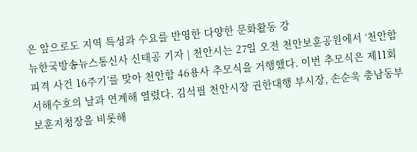은 앞으로도 지역 특성과 수요를 반영한 다양한 문화활동 강
뉴한국방송뉴스통신사 신태공 기자 | 천안시는 27일 오전 천안보훈공원에서 ‘천안함 피격 사건 16주기’를 맞아 천안함 46용사 추모식을 거행했다. 이번 추모식은 제11회 서해수호의 날과 연계해 열렸다. 김석필 천안시장 권한대행 부시장, 손순욱 충남동부보훈지청장을 비롯해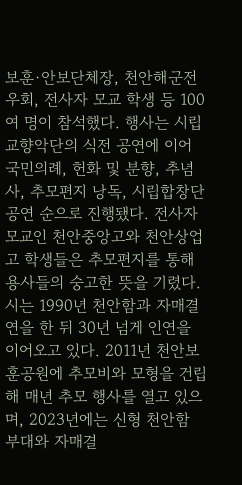보훈·안보단체장, 천안해군전우회, 전사자 모교 학생 등 100여 명이 참석했다. 행사는 시립교향악단의 식전 공연에 이어 국민의례, 헌화 및 분향, 추념사, 추모편지 낭독, 시립합창단 공연 순으로 진행됐다. 전사자 모교인 천안중앙고와 천안상업고 학생들은 추모편지를 통해 용사들의 숭고한 뜻을 기렸다. 시는 1990년 천안함과 자매결연을 한 뒤 30년 넘게 인연을 이어오고 있다. 2011년 천안보훈공원에 추모비와 모형을 건립해 매년 추모 행사를 열고 있으며, 2023년에는 신형 천안함 부대와 자매결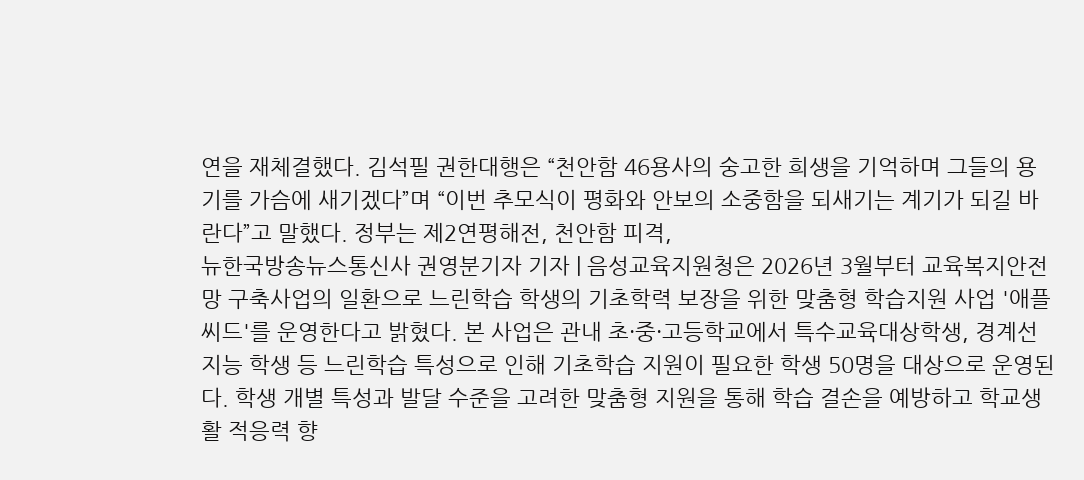연을 재체결했다. 김석필 권한대행은 “천안함 46용사의 숭고한 희생을 기억하며 그들의 용기를 가슴에 새기겠다”며 “이번 추모식이 평화와 안보의 소중함을 되새기는 계기가 되길 바란다”고 말했다. 정부는 제2연평해전, 천안함 피격,
뉴한국방송뉴스통신사 권영분기자 기자 | 음성교육지원청은 2026년 3월부터 교육복지안전망 구축사업의 일환으로 느린학습 학생의 기초학력 보장을 위한 맞춤형 학습지원 사업 '애플씨드'를 운영한다고 밝혔다. 본 사업은 관내 초·중·고등학교에서 특수교육대상학생, 경계선지능 학생 등 느린학습 특성으로 인해 기초학습 지원이 필요한 학생 50명을 대상으로 운영된다. 학생 개별 특성과 발달 수준을 고려한 맞춤형 지원을 통해 학습 결손을 예방하고 학교생활 적응력 향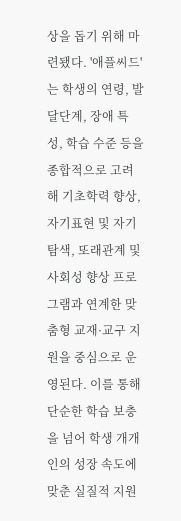상을 돕기 위해 마련됐다. '애플씨드'는 학생의 연령, 발달단계, 장애 특성, 학습 수준 등을 종합적으로 고려해 기초학력 향상, 자기표현 및 자기탐색, 또래관계 및 사회성 향상 프로그램과 연계한 맞춤형 교재·교구 지원을 중심으로 운영된다. 이를 통해 단순한 학습 보충을 넘어 학생 개개인의 성장 속도에 맞춘 실질적 지원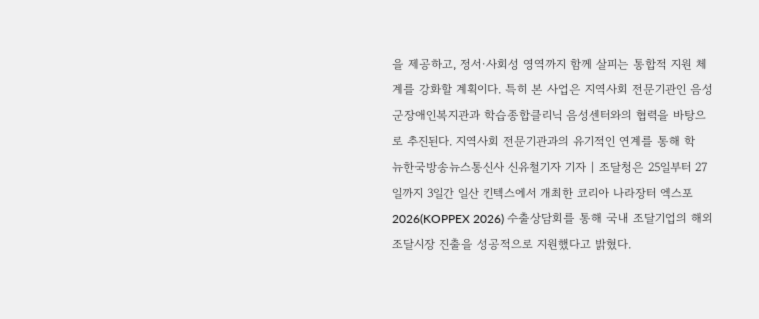을 제공하고, 정서·사회성 영역까지 함께 살피는 통합적 지원 체계를 강화할 계획이다. 특히 본 사업은 지역사회 전문기관인 음성군장애인복지관과 학습종합클리닉 음성센터와의 협력을 바탕으로 추진된다. 지역사회 전문기관과의 유기적인 연계를 통해 학
뉴한국방송뉴스통신사 신유철기자 기자 | 조달청은 25일부터 27일까지 3일간 일산 킨텍스에서 개최한 코리아 나라장터 엑스포 2026(KOPPEX 2026) 수출상담회를 통해 국내 조달기업의 해외조달시장 진출을 성공적으로 지원했다고 밝혔다.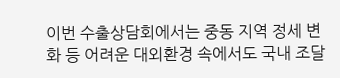이번 수출상담회에서는 중동 지역 정세 변화 등 어려운 대외환경 속에서도 국내 조달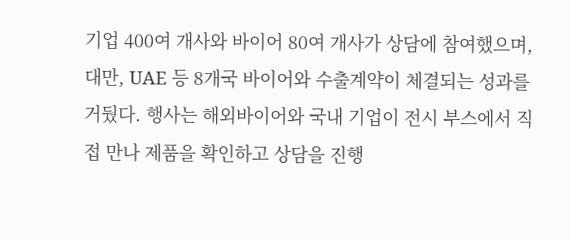기업 400여 개사와 바이어 80여 개사가 상담에 참여했으며, 대만, UAE 등 8개국 바이어와 수출계약이 체결되는 성과를 거뒀다. 행사는 해외바이어와 국내 기업이 전시 부스에서 직접 만나 제품을 확인하고 상담을 진행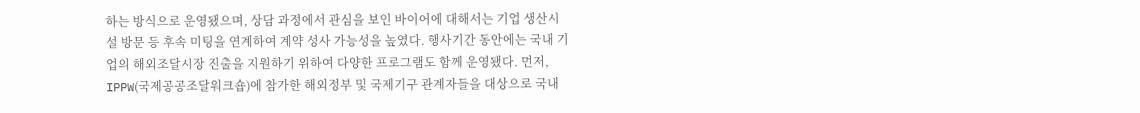하는 방식으로 운영됐으며, 상담 과정에서 관심을 보인 바이어에 대해서는 기업 생산시설 방문 등 후속 미팅을 연계하여 계약 성사 가능성을 높였다. 행사기간 동안에는 국내 기업의 해외조달시장 진출을 지원하기 위하여 다양한 프로그램도 함께 운영됐다. 먼저, IPPW(국제공공조달워크숍)에 참가한 해외정부 및 국제기구 관계자들을 대상으로 국내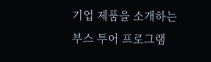기업 제품을 소개하는 부스 투어 프로그램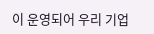이 운영되어 우리 기업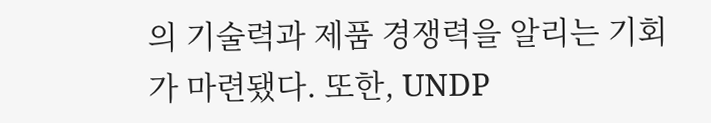의 기술력과 제품 경쟁력을 알리는 기회가 마련됐다. 또한, UNDP